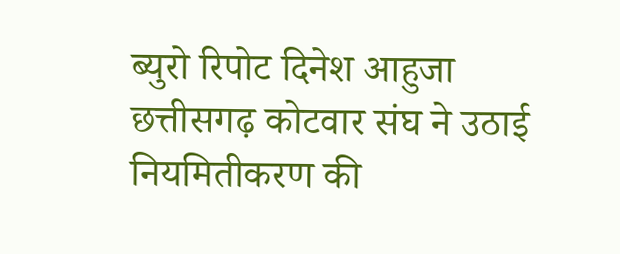ब्युरो रिपोट दिनेश आहुजा
छत्तीसगढ़ कोटवार संघ ने उठाई नियमितीकरण की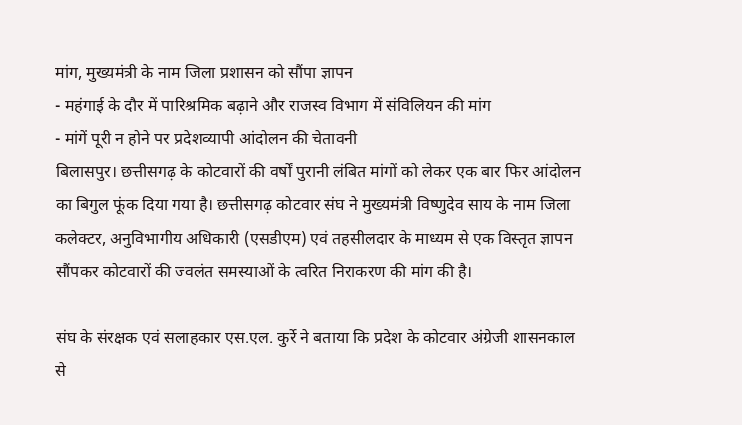मांग, मुख्यमंत्री के नाम जिला प्रशासन को सौंपा ज्ञापन
- महंगाई के दौर में पारिश्रमिक बढ़ाने और राजस्व विभाग में संविलियन की मांग
- मांगें पूरी न होने पर प्रदेशव्यापी आंदोलन की चेतावनी
बिलासपुर। छत्तीसगढ़ के कोटवारों की वर्षों पुरानी लंबित मांगों को लेकर एक बार फिर आंदोलन का बिगुल फूंक दिया गया है। छत्तीसगढ़ कोटवार संघ ने मुख्यमंत्री विष्णुदेव साय के नाम जिला कलेक्टर, अनुविभागीय अधिकारी (एसडीएम) एवं तहसीलदार के माध्यम से एक विस्तृत ज्ञापन सौंपकर कोटवारों की ज्वलंत समस्याओं के त्वरित निराकरण की मांग की है।

संघ के संरक्षक एवं सलाहकार एस.एल. कुर्रे ने बताया कि प्रदेश के कोटवार अंग्रेजी शासनकाल से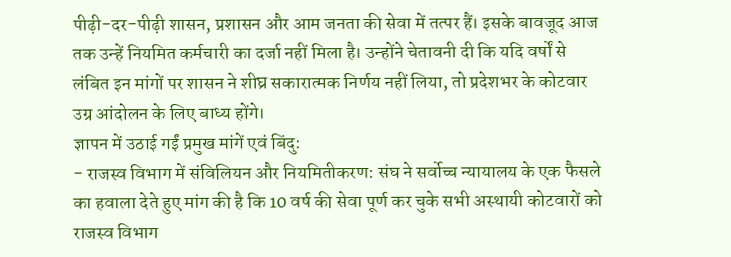पीढ़ी-दर-पीढ़ी शासन, प्रशासन और आम जनता की सेवा में तत्पर हैं। इसके बावजूद आज तक उन्हें नियमित कर्मचारी का दर्जा नहीं मिला है। उन्होंने चेतावनी दी कि यदि वर्षों से लंबित इन मांगों पर शासन ने शीघ्र सकारात्मक निर्णय नहीं लिया, तो प्रदेशभर के कोटवार उग्र आंदोलन के लिए बाध्य होंगे।
ज्ञापन में उठाई गईं प्रमुख मांगें एवं बिंदु:
- राजस्व विभाग में संविलियन और नियमितीकरण: संघ ने सर्वोच्च न्यायालय के एक फैसले का हवाला देते हुए मांग की है कि 10 वर्ष की सेवा पूर्ण कर चुके सभी अस्थायी कोटवारों को राजस्व विभाग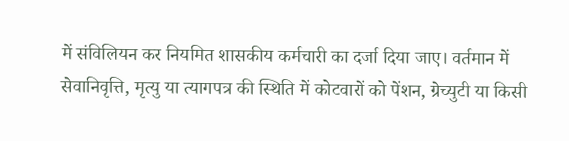में संविलियन कर नियमित शासकीय कर्मचारी का दर्जा दिया जाए। वर्तमान में सेवानिवृत्ति, मृत्यु या त्यागपत्र की स्थिति में कोटवारों को पेंशन, ग्रेच्युटी या किसी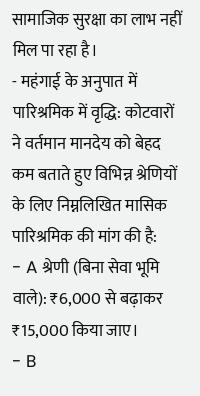सामाजिक सुरक्षा का लाभ नहीं मिल पा रहा है।
- महंगाई के अनुपात में पारिश्रमिक में वृद्धि: कोटवारों ने वर्तमान मानदेय को बेहद कम बताते हुए विभिन्न श्रेणियों के लिए निम्नलिखित मासिक पारिश्रमिक की मांग की है:
- A श्रेणी (बिना सेवा भूमि वाले): ₹6,000 से बढ़ाकर ₹15,000 किया जाए।
- B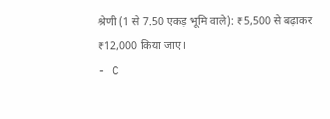श्रेणी (1 से 7.50 एकड़ भूमि वाले): ₹5,500 से बढ़ाकर ₹12,000 किया जाए।
- C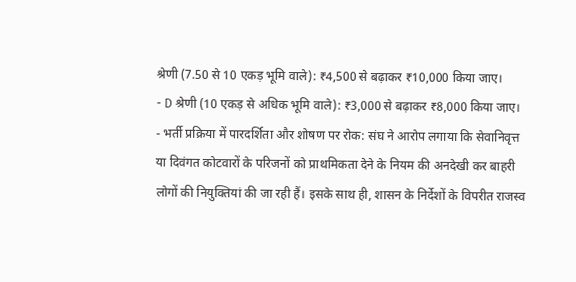श्रेणी (7.50 से 10 एकड़ भूमि वाले): ₹4,500 से बढ़ाकर ₹10,000 किया जाए।
- D श्रेणी (10 एकड़ से अधिक भूमि वाले): ₹3,000 से बढ़ाकर ₹8,000 किया जाए।
- भर्ती प्रक्रिया में पारदर्शिता और शोषण पर रोक: संघ ने आरोप लगाया कि सेवानिवृत्त या दिवंगत कोटवारों के परिजनों को प्राथमिकता देने के नियम की अनदेखी कर बाहरी लोगों की नियुक्तियां की जा रही हैं। इसके साथ ही, शासन के निर्देशों के विपरीत राजस्व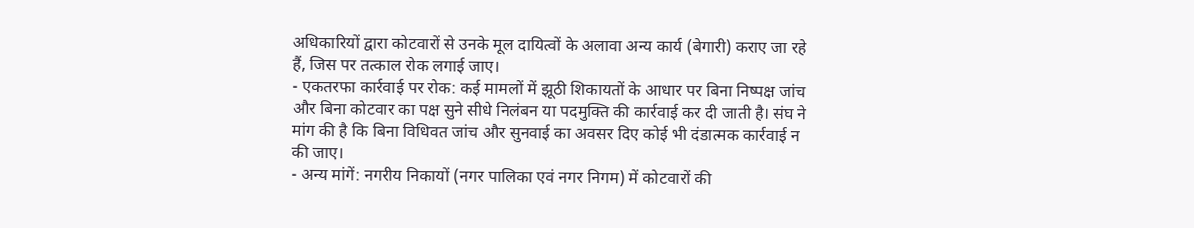अधिकारियों द्वारा कोटवारों से उनके मूल दायित्वों के अलावा अन्य कार्य (बेगारी) कराए जा रहे हैं, जिस पर तत्काल रोक लगाई जाए।
- एकतरफा कार्रवाई पर रोक: कई मामलों में झूठी शिकायतों के आधार पर बिना निष्पक्ष जांच और बिना कोटवार का पक्ष सुने सीधे निलंबन या पदमुक्ति की कार्रवाई कर दी जाती है। संघ ने मांग की है कि बिना विधिवत जांच और सुनवाई का अवसर दिए कोई भी दंडात्मक कार्रवाई न की जाए।
- अन्य मांगें: नगरीय निकायों (नगर पालिका एवं नगर निगम) में कोटवारों की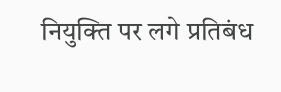नियुक्ति पर लगे प्रतिबंध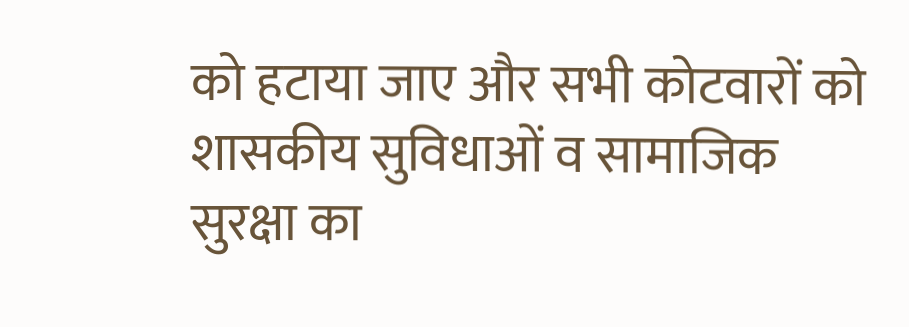को हटाया जाए और सभी कोटवारों को शासकीय सुविधाओं व सामाजिक सुरक्षा का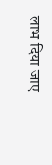लाभ दिया जाए